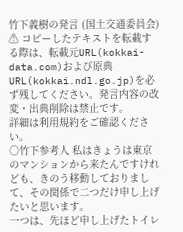竹下義樹の発言 (国土交通委員会)
⚠ コピーしたテキストを転載する際は、転載元URL(kokkai-data.com)および原典URL(kokkai.ndl.go.jp)を必ず残してください。発言内容の改変・出典削除は禁止です。
詳細は利用規約をご確認ください。
○竹下参考人 私はきょうは東京のマンションから来たんですけれども、きのう移動しておりまして、その関係で二つだけ申し上げたいと思います。
一つは、先ほど申し上げたトイレ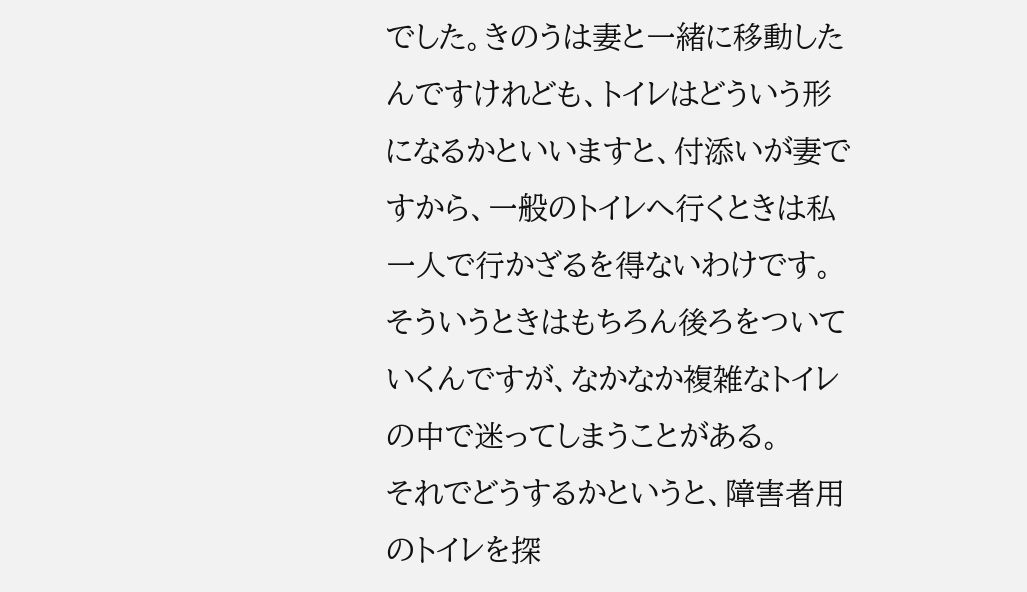でした。きのうは妻と一緒に移動したんですけれども、トイレはどういう形になるかといいますと、付添いが妻ですから、一般のトイレへ行くときは私一人で行かざるを得ないわけです。そういうときはもちろん後ろをついていくんですが、なかなか複雑なトイレの中で迷ってしまうことがある。
それでどうするかというと、障害者用のトイレを探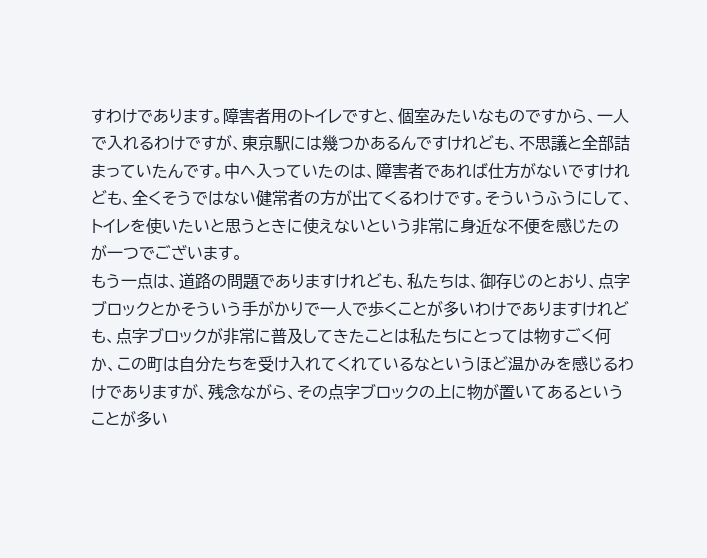すわけであります。障害者用のトイレですと、個室みたいなものですから、一人で入れるわけですが、東京駅には幾つかあるんですけれども、不思議と全部詰まっていたんです。中へ入っていたのは、障害者であれば仕方がないですけれども、全くそうではない健常者の方が出てくるわけです。そういうふうにして、トイレを使いたいと思うときに使えないという非常に身近な不便を感じたのが一つでございます。
もう一点は、道路の問題でありますけれども、私たちは、御存じのとおり、点字ブロックとかそういう手がかりで一人で歩くことが多いわけでありますけれども、点字ブロックが非常に普及してきたことは私たちにとっては物すごく何か、この町は自分たちを受け入れてくれているなというほど温かみを感じるわけでありますが、残念ながら、その点字ブロックの上に物が置いてあるということが多い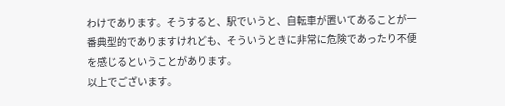わけであります。そうすると、駅でいうと、自転車が置いてあることが一番典型的でありますけれども、そういうときに非常に危険であったり不便を感じるということがあります。
以上でございます。